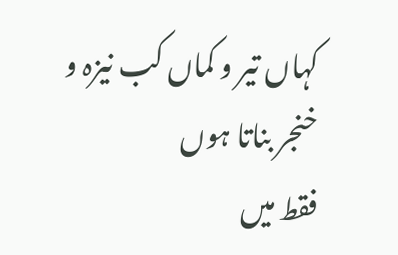کہاں تیر و کماں کب نیزہ و خنجر بناتا ہوں
فقط میں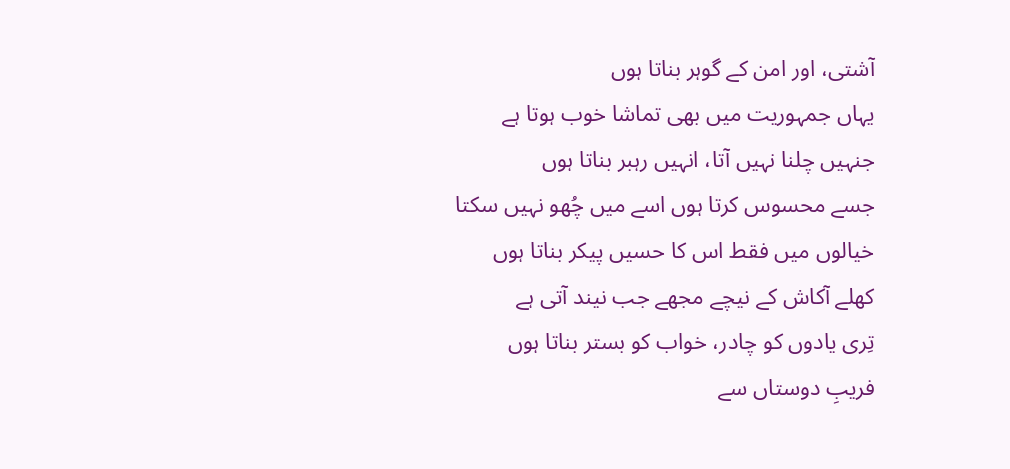آشتی، اور امن کے گوہر بناتا ہوں
یہاں جمہوریت میں بھی تماشا خوب ہوتا ہے
جنہیں چلنا نہیں آتا، انہیں رہبر بناتا ہوں
جسے محسوس کرتا ہوں اسے میں چُھو نہیں سکتا
خیالوں میں فقط اس کا حسیں پیکر بناتا ہوں
کھلے آکاش کے نیچے مجھے جب نیند آتی ہے
تِری یادوں کو چادر، خواب کو بستر بناتا ہوں
فریبِ دوستاں سے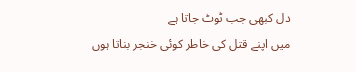دل کبھی جب ٹوٹ جاتا ہے
میں اپنے قتل کی خاطر کوئی خنجر بناتا ہوں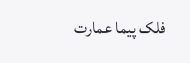فلک پیما عمارت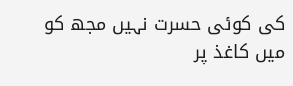کی کوئی حسرت نہیں مجھ کو
میں کاغذ پر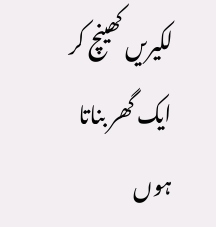لکیریں کھینچ کر ایک گھر بناتا ہوں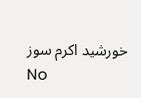خورشید اکرم سوز
No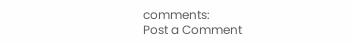comments:
Post a Comment